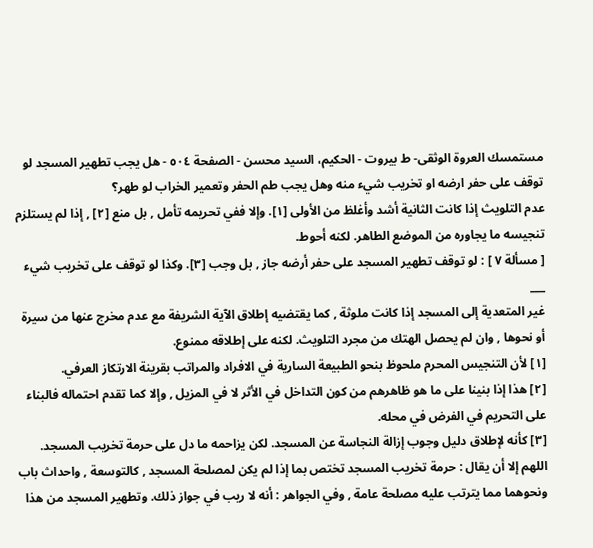مستمسك العروة الوثقى- ط بیروت - الحكيم، السيد محسن - الصفحة ٥٠٤ - هل يجب تطهير المسجد لو توقف على حفر ارضه او تخريب شيء منه وهل يجب طم الحفر وتعمير الخراب لو طهر؟
عدم التلويث إذا كانت الثانية أشد وأغلظ من الأولى [١]. وإلا ففي تحريمه تأمل , بل منع [٢] , إذا لم يستلزم تنجيسه ما يجاوره من الموضع الطاهر. لكنه أحوط.
[ مسألة ٧ ] : لو توقف تطهير المسجد على حفر أرضه جاز , بل وجب [٣]. وكذا لو توقف على تخريب شيء
___
غير المتعدية إلى المسجد إذا كانت ملوثة , كما يقتضيه إطلاق الآية الشريفة مع عدم مخرج عنها من سيرة أو نحوها , وان لم يحصل الهتك من مجرد التلويث. لكنه على إطلاقه ممنوع.
[١] لأن التنجيس المحرم ملحوظ بنحو الطبيعة السارية في الافراد والمراتب بقرينة الارتكاز العرفي.
[٢] هذا إذا بنينا على ما هو ظاهرهم من كون التداخل في الأثر لا في المزيل , وإلا كما تقدم احتماله فالبناء على التحريم في الفرض في محله.
[٣] كأنه لإطلاق دليل وجوب إزالة النجاسة عن المسجد. لكن يزاحمه ما دل على حرمة تخريب المسجد. اللهم إلا أن يقال : حرمة تخريب المسجد تختص بما إذا لم يكن لمصلحة المسجد , كالتوسعة , واحداث باب ونحوهما مما يترتب عليه مصلحة عامة , وفي الجواهر : أنه لا ريب في جواز ذلك. وتطهير المسجد من هذا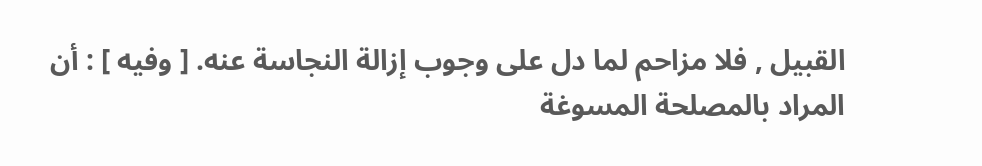القبيل , فلا مزاحم لما دل على وجوب إزالة النجاسة عنه. [ وفيه ] : أن المراد بالمصلحة المسوغة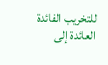للتخريب الفائدة العائدة إلى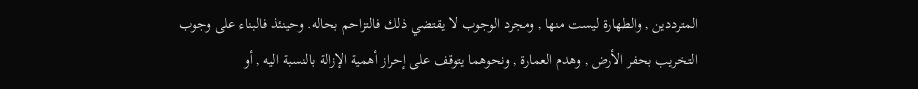المترددين , والطهارة ليست منها , ومجرد الوجوب لا يقتضي ذلك فالتزاحم بحاله. وحينئذ فالبناء على وجوب التخريب بحفر الأرض , وهدم العمارة , ونحوهما يتوقف على إحراز أهمية الإزالة بالنسبة اليه , أو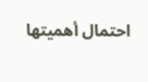احتمال أهميتها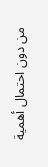من دون احتمال أهمية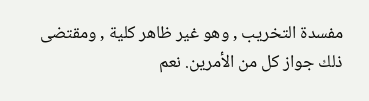مفسدة التخريب , وهو غير ظاهر كلية , ومقتضى ذلك جواز كل من الأمرين. نعم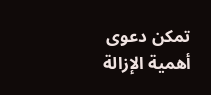تمكن دعوى أهمية الإزالة